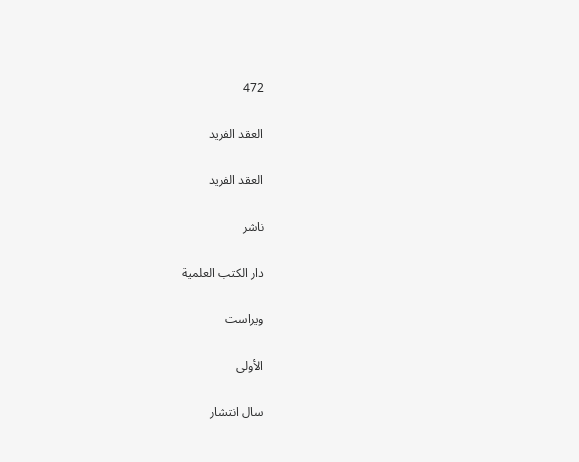472

العقد الفريد

العقد الفريد

ناشر

دار الكتب العلمية

ویراست

الأولى

سال انتشار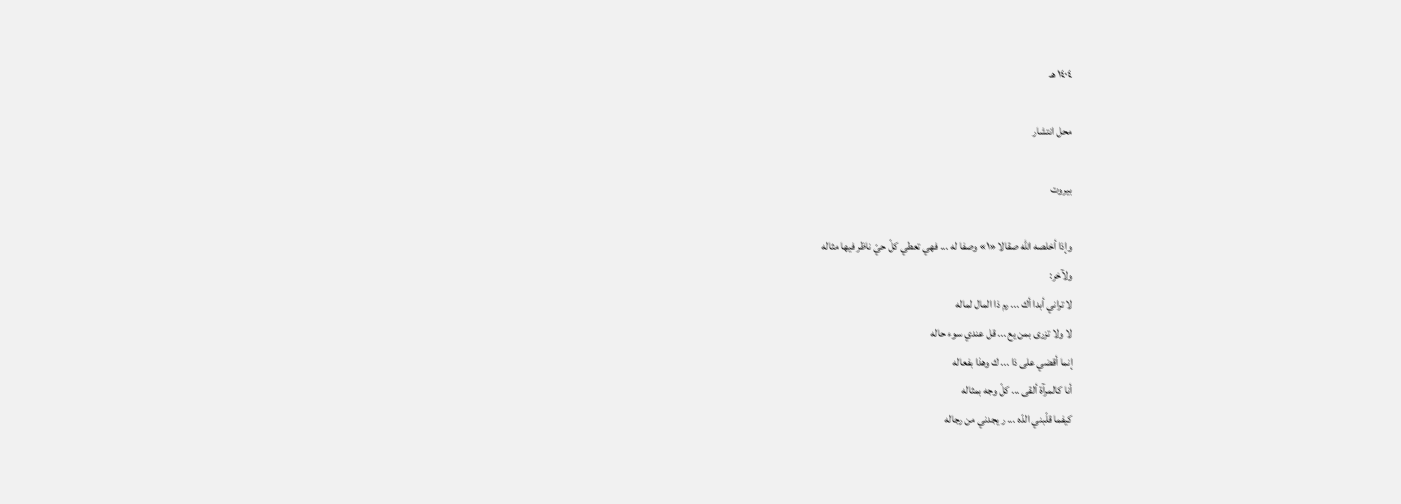١٤٠٤ هـ

محل انتشار

بيروت

وإذا أخلصه الله صقالا «١» وصفا له ... فهي تعطي كلّ حيّ ناظر فيها مثاله
ولآخر:
لا تراني أبدا أك ... رم ذا المال لماله
لا ولا تزرى بمن يع ... قل عندي سوء حاله
إنما أقضي على ذا ... ك وهذا بفعاله
أنا كالمرآة ألقى ... كلّ وجه بمثاله
كيفما قلّبني الدّه ... ر يجدني من رجاله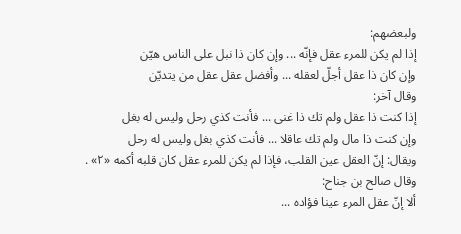ولبعضهم:
إذا لم يكن للمرء عقل فإنّه ... وإن كان ذا نبل على الناس هيّن
وإن كان ذا عقل أجلّ لعقله ... وأفضل عقل عقل من يتديّن
وقال آخر:
إذا كنت ذا عقل ولم تك ذا غنى ... فأنت كذي رحل وليس له بغل
وإن كنت ذا مال ولم تك عاقلا ... فأنت كذي بغل وليس له رحل
ويقال: إنّ العقل عين القلب، فإذا لم يكن للمرء عقل كان قلبه أكمه «٢» . وقال صالح بن جناح:
ألا إنّ عقل المرء عينا فؤاده ...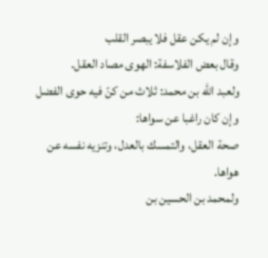وإن لم يكن عقل فلا يبصر القلب
وقال بعض الفلاسفة: الهوى مصاد العقل.
ولعبد الله بن محمد: ثلاث من كنّ فيه حوى الفضل وإن كان راغبا عن سواها:
صحة العقل، والتمسك بالعدل، وتنزيه نفسه عن هواها.
ولمحمد بن الحسين بن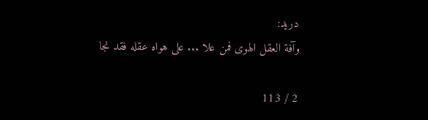دريد:
وآفة العقل الهوى فمن علا ... على هواه عقله فقد نجا

2 / 113